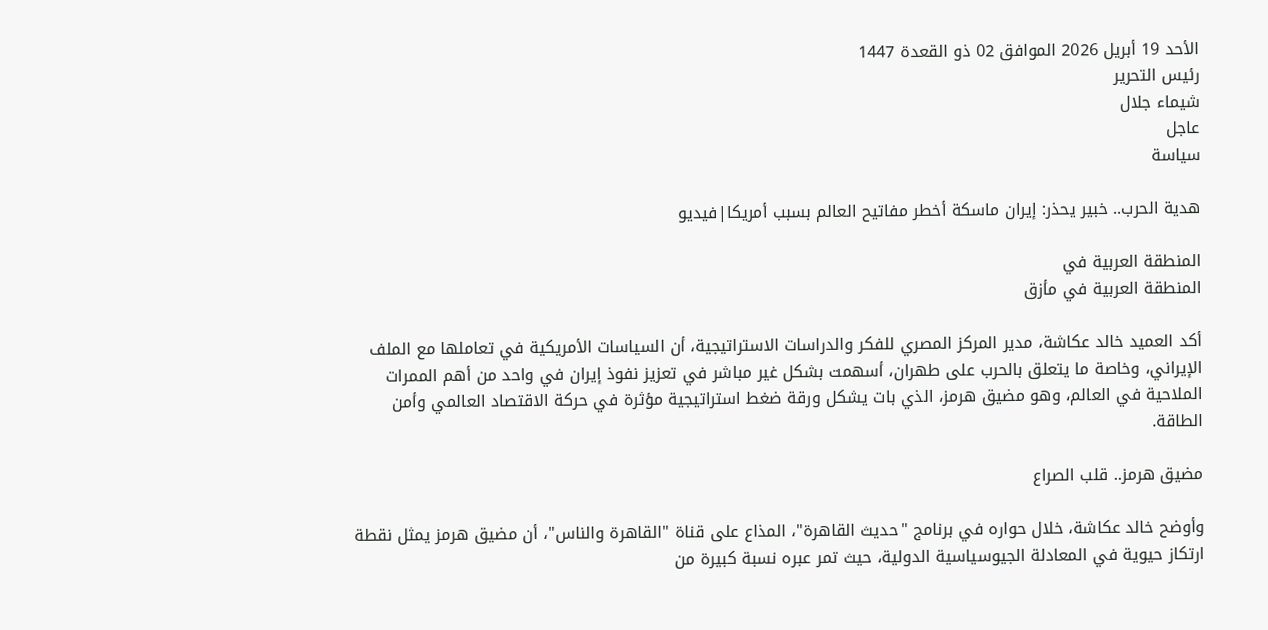الأحد 19 أبريل 2026 الموافق 02 ذو القعدة 1447
رئيس التحرير
شيماء جلال
عاجل
سياسة

هدية الحرب.. خبير يحذر: إيران ماسكة أخطر مفاتيح العالم بسبب أمريكا|فيديو

المنطقة العربية في
المنطقة العربية في مأزق

أكد العميد خالد عكاشة، مدير المركز المصري للفكر والدراسات الاستراتيجية، أن السياسات الأمريكية في تعاملها مع الملف الإيراني، وخاصة ما يتعلق بالحرب على طهران، أسهمت بشكل غير مباشر في تعزيز نفوذ إيران في واحد من أهم الممرات الملاحية في العالم، وهو مضيق هرمز، الذي بات يشكل ورقة ضغط استراتيجية مؤثرة في حركة الاقتصاد العالمي وأمن الطاقة.

مضيق هرمز.. قلب الصراع

وأوضح خالد عكاشة، خلال حواره في برنامج "حديث القاهرة"، المذاع على قناة "القاهرة والناس"، أن مضيق هرمز يمثل نقطة ارتكاز حيوية في المعادلة الجيوسياسية الدولية، حيث تمر عبره نسبة كبيرة من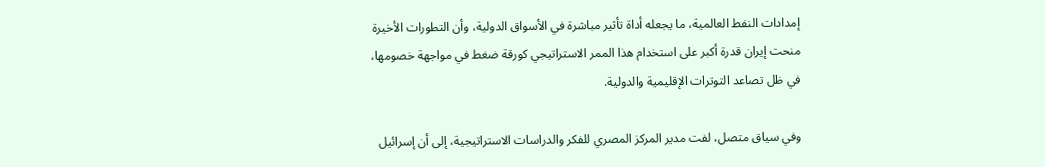إمدادات النفط العالمية، ما يجعله أداة تأثير مباشرة في الأسواق الدولية، وأن التطورات الأخيرة منحت إيران قدرة أكبر على استخدام هذا الممر الاستراتيجي كورقة ضغط في مواجهة خصومها، في ظل تصاعد التوترات الإقليمية والدولية.

وفي سياق متصل، لفت مدير المركز المصري للفكر والدراسات الاستراتيجية، إلى أن إسرائيل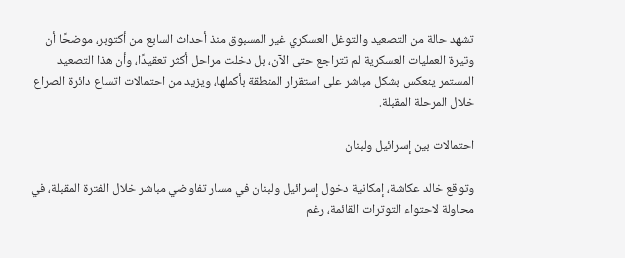تشهد حالة من التصعيد والتوغل العسكري غير المسبوق منذ أحداث السابع من أكتوبر، موضحًا أن وتيرة العمليات العسكرية لم تتراجع حتى الآن، بل دخلت مراحل أكثر تعقيدًا، وأن هذا التصعيد المستمر ينعكس بشكل مباشر على استقرار المنطقة بأكملها، ويزيد من احتمالات اتساع دائرة الصراع خلال المرحلة المقبلة.

احتمالات بين إسرائيل ولبنان

وتوقع خالد عكاشة، إمكانية دخول إسرائيل ولبنان في مسار تفاوضي مباشر خلال الفترة المقبلة، في محاولة لاحتواء التوترات القائمة، رغم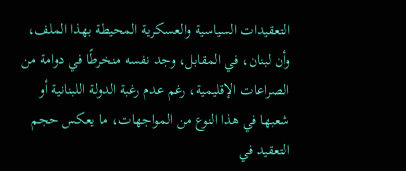التعقيدات السياسية والعسكرية المحيطة بهذا الملف، وأن لبنان، في المقابل، وجد نفسه منخرطًا في دوامة من الصراعات الإقليمية، رغم عدم رغبة الدولة اللبنانية أو شعبها في هذا النوع من المواجهات، ما يعكس حجم التعقيد في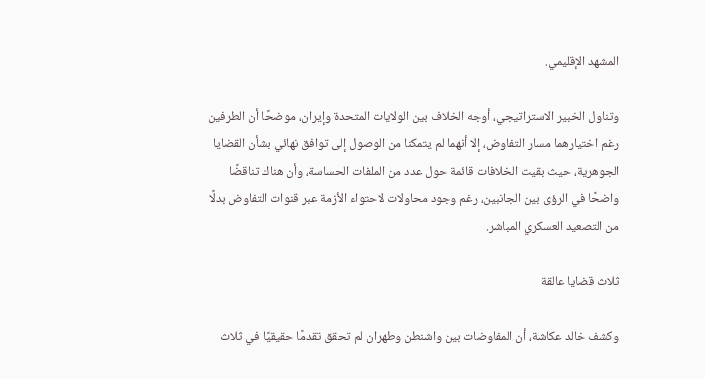المشهد الإقليمي.

وتناول الخبير الاستراتيجي، أوجه الخلاف بين الولايات المتحدة وإيران، موضحًا أن الطرفين رغم اختيارهما مسار التفاوض، إلا أنهما لم يتمكنا من الوصول إلى توافق نهائي بشأن القضايا الجوهرية، حيث بقيت الخلافات قائمة حول عدد من الملفات الحساسة، وأن هناك تناقضًا واضحًا في الرؤى بين الجانبين، رغم وجود محاولات لاحتواء الأزمة عبر قنوات التفاوض بدلًا من التصعيد العسكري المباشر.

ثلاث قضايا عالقة

وكشف خالد عكاشة، أن المفاوضات بين واشنطن وطهران لم تحقق تقدمًا حقيقيًا في ثلاث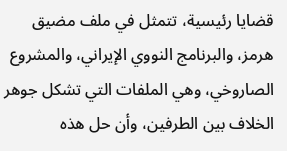قضايا رئيسية، تتمثل في ملف مضيق هرمز، والبرنامج النووي الإيراني، والمشروع الصاروخي، وهي الملفات التي تشكل جوهر الخلاف بين الطرفين، وأن حل هذه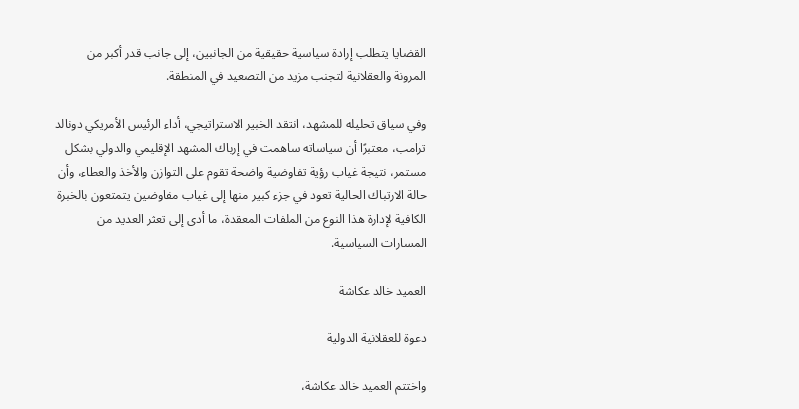القضايا يتطلب إرادة سياسية حقيقية من الجانبين، إلى جانب قدر أكبر من المرونة والعقلانية لتجنب مزيد من التصعيد في المنطقة.

وفي سياق تحليله للمشهد، انتقد الخبير الاستراتيجي، أداء الرئيس الأمريكي دونالد ترامب، معتبرًا أن سياساته ساهمت في إرباك المشهد الإقليمي والدولي بشكل مستمر، نتيجة غياب رؤية تفاوضية واضحة تقوم على التوازن والأخذ والعطاء، وأن حالة الارتباك الحالية تعود في جزء كبير منها إلى غياب مفاوضين يتمتعون بالخبرة الكافية لإدارة هذا النوع من الملفات المعقدة، ما أدى إلى تعثر العديد من المسارات السياسية.

العميد خالد عكاشة

دعوة للعقلانية الدولية

واختتم العميد خالد عكاشة،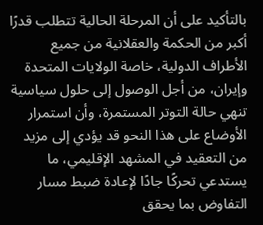بالتأكيد على أن المرحلة الحالية تتطلب قدرًا أكبر من الحكمة والعقلانية من جميع الأطراف الدولية، خاصة الولايات المتحدة وإيران، من أجل الوصول إلى حلول سياسية تنهي حالة التوتر المستمرة، وأن استمرار الأوضاع على هذا النحو قد يؤدي إلى مزيد من التعقيد في المشهد الإقليمي، ما يستدعي تحركًا جادًا لإعادة ضبط مسار التفاوض بما يحقق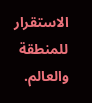الاستقرار للمنطقة والعالم.